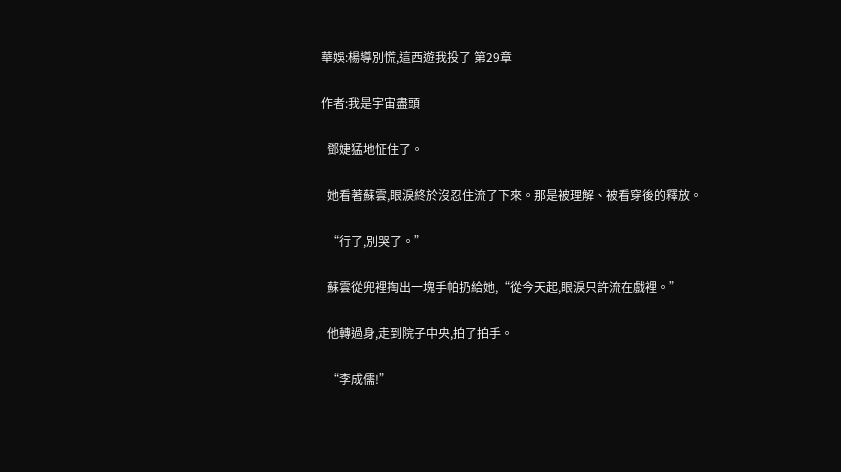華娛:楊導別慌,這西遊我投了 第29章

作者:我是宇宙盡頭

  鄧婕猛地怔住了。

  她看著蘇雲,眼淚終於沒忍住流了下來。那是被理解、被看穿後的釋放。

  “行了,別哭了。”

  蘇雲從兜裡掏出一塊手帕扔給她,“從今天起,眼淚只許流在戲裡。”

  他轉過身,走到院子中央,拍了拍手。

  “李成儒!”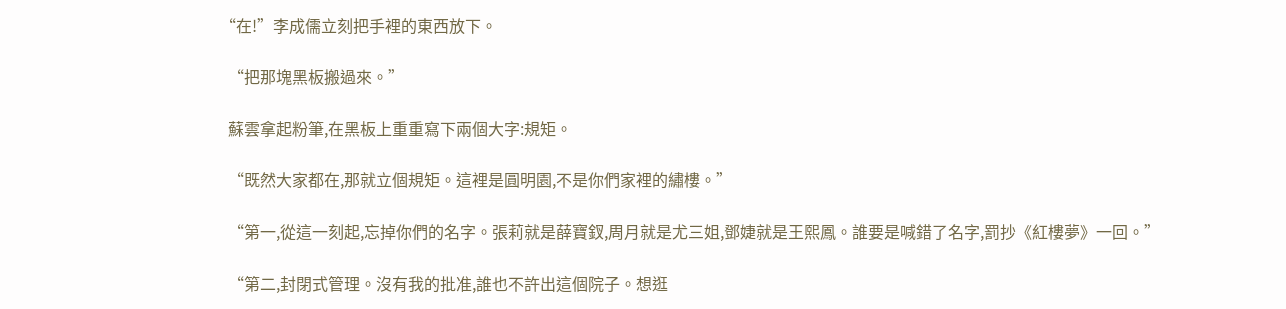“在!”李成儒立刻把手裡的東西放下。

  “把那塊黑板搬過來。”

  蘇雲拿起粉筆,在黑板上重重寫下兩個大字:規矩。

  “既然大家都在,那就立個規矩。這裡是圓明園,不是你們家裡的繡樓。”

  “第一,從這一刻起,忘掉你們的名字。張莉就是薛寶釵,周月就是尤三姐,鄧婕就是王熙鳳。誰要是喊錯了名字,罰抄《紅樓夢》一回。”

  “第二,封閉式管理。沒有我的批准,誰也不許出這個院子。想逛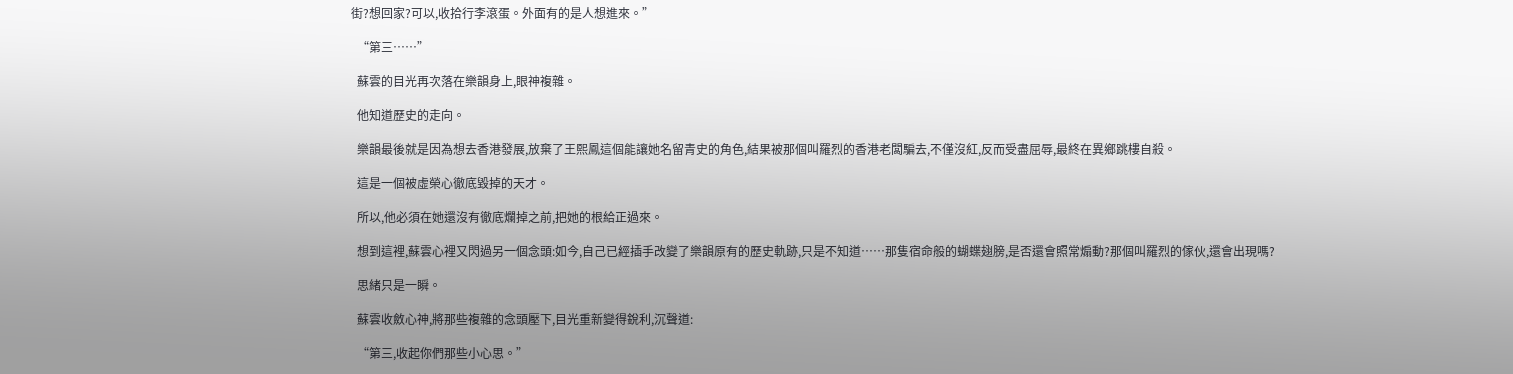街?想回家?可以,收拾行李滾蛋。外面有的是人想進來。”

  “第三……”

  蘇雲的目光再次落在樂韻身上,眼神複雜。

  他知道歷史的走向。

  樂韻最後就是因為想去香港發展,放棄了王熙鳳這個能讓她名留青史的角色,結果被那個叫羅烈的香港老闆騙去,不僅沒紅,反而受盡屈辱,最終在異鄉跳樓自殺。

  這是一個被虛榮心徹底毀掉的天才。

  所以,他必須在她還沒有徹底爛掉之前,把她的根給正過來。

  想到這裡,蘇雲心裡又閃過另一個念頭:如今,自己已經插手改變了樂韻原有的歷史軌跡,只是不知道……那隻宿命般的蝴蝶翅膀,是否還會照常煽動?那個叫羅烈的傢伙,還會出現嗎?

  思緒只是一瞬。

  蘇雲收斂心神,將那些複雜的念頭壓下,目光重新變得銳利,沉聲道:

  “第三,收起你們那些小心思。”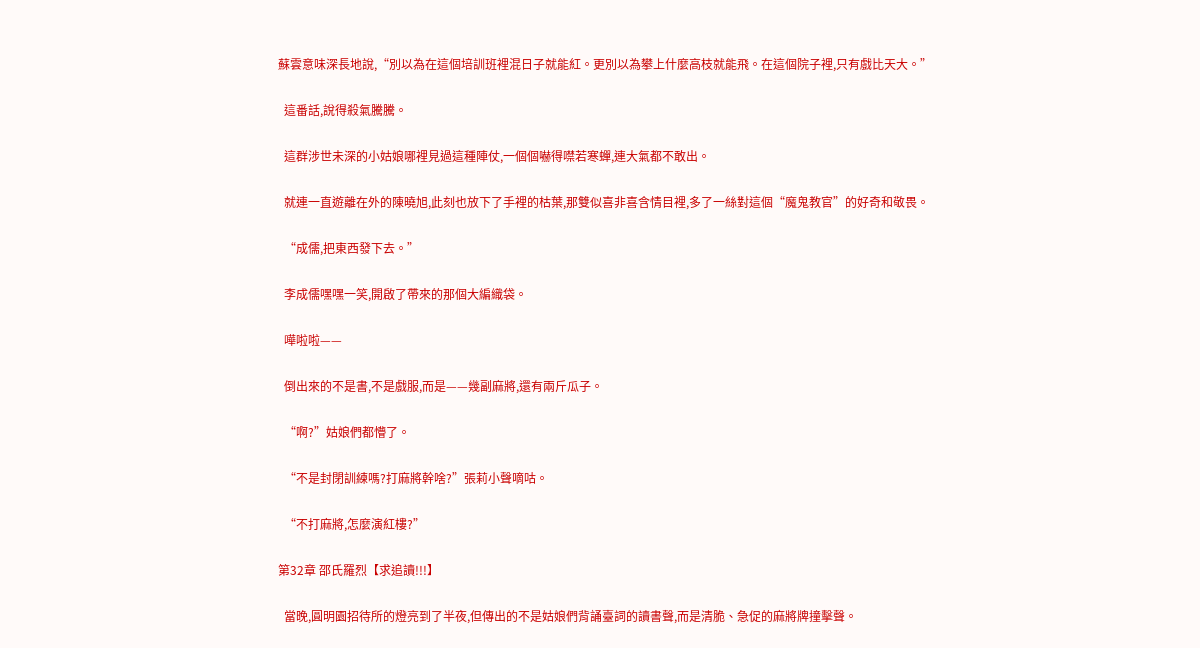蘇雲意味深長地說,“別以為在這個培訓班裡混日子就能紅。更別以為攀上什麼高枝就能飛。在這個院子裡,只有戲比天大。”

  這番話,說得殺氣騰騰。

  這群涉世未深的小姑娘哪裡見過這種陣仗,一個個嚇得噤若寒蟬,連大氣都不敢出。

  就連一直遊離在外的陳曉旭,此刻也放下了手裡的枯葉,那雙似喜非喜含情目裡,多了一絲對這個“魔鬼教官”的好奇和敬畏。

  “成儒,把東西發下去。”

  李成儒嘿嘿一笑,開啟了帶來的那個大編織袋。

  嘩啦啦——

  倒出來的不是書,不是戲服,而是——幾副麻將,還有兩斤瓜子。

  “啊?”姑娘們都懵了。

  “不是封閉訓練嗎?打麻將幹啥?”張莉小聲嘀咕。

  “不打麻將,怎麼演紅樓?”

第32章 邵氏羅烈【求追讀!!!】

  當晚,圓明園招待所的燈亮到了半夜,但傳出的不是姑娘們背誦臺詞的讀書聲,而是清脆、急促的麻將牌撞擊聲。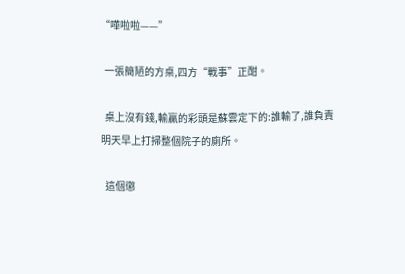“嘩啦啦——”

  一張簡陋的方桌,四方“戰事”正酣。

  桌上沒有錢,輸贏的彩頭是蘇雲定下的:誰輸了,誰負責明天早上打掃整個院子的廁所。

  這個懲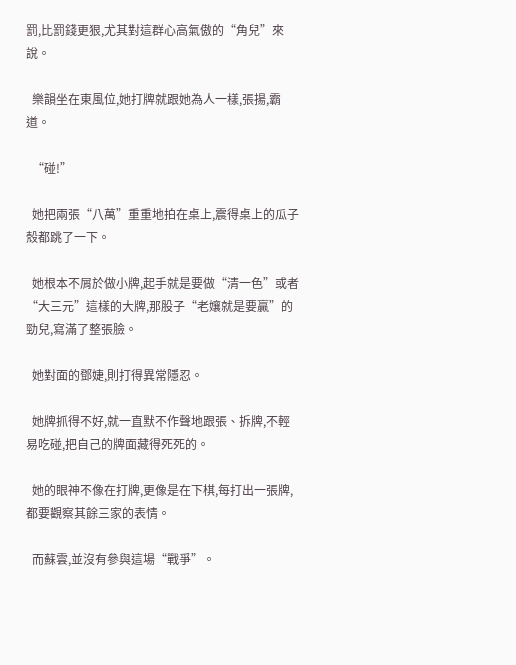罰,比罰錢更狠,尤其對這群心高氣傲的“角兒”來說。

  樂韻坐在東風位,她打牌就跟她為人一樣,張揚,霸道。

  “碰!”

  她把兩張“八萬”重重地拍在桌上,震得桌上的瓜子殼都跳了一下。

  她根本不屑於做小牌,起手就是要做“清一色”或者“大三元”這樣的大牌,那股子“老孃就是要贏”的勁兒,寫滿了整張臉。

  她對面的鄧婕,則打得異常隱忍。

  她牌抓得不好,就一直默不作聲地跟張、拆牌,不輕易吃碰,把自己的牌面藏得死死的。

  她的眼神不像在打牌,更像是在下棋,每打出一張牌,都要觀察其餘三家的表情。

  而蘇雲,並沒有參與這場“戰爭”。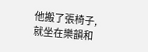他搬了張椅子,就坐在樂韻和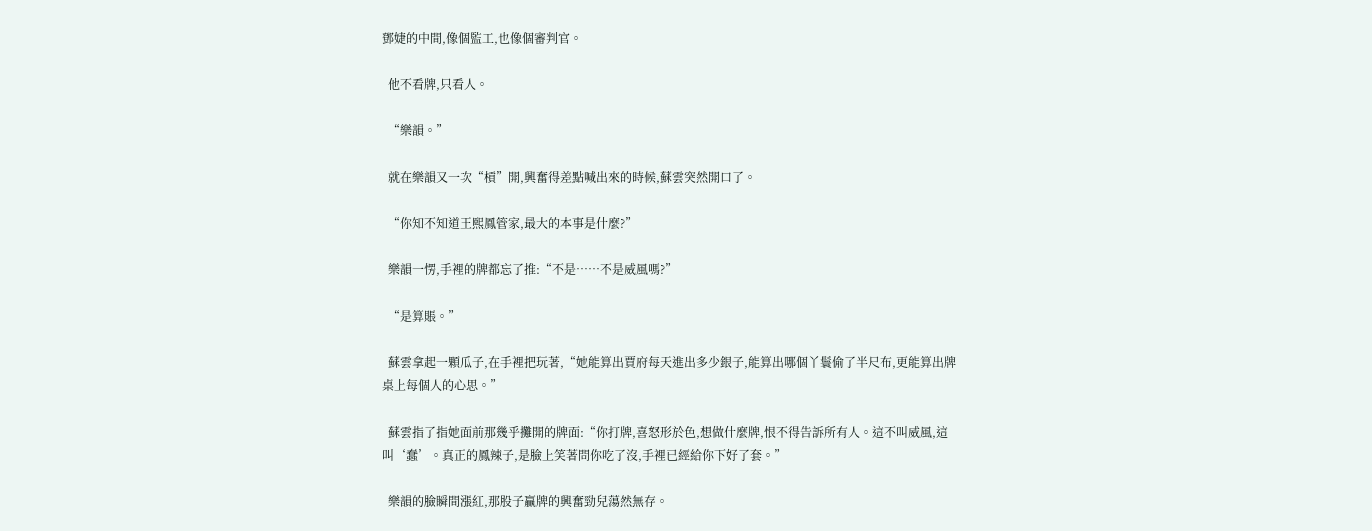鄧婕的中間,像個監工,也像個審判官。

  他不看牌,只看人。

  “樂韻。”

  就在樂韻又一次“槓”開,興奮得差點喊出來的時候,蘇雲突然開口了。

  “你知不知道王熙鳳管家,最大的本事是什麼?”

  樂韻一愣,手裡的牌都忘了推:“不是……不是威風嗎?”

  “是算賬。”

  蘇雲拿起一顆瓜子,在手裡把玩著,“她能算出賈府每天進出多少銀子,能算出哪個丫鬟偷了半尺布,更能算出牌桌上每個人的心思。”

  蘇雲指了指她面前那幾乎攤開的牌面:“你打牌,喜怒形於色,想做什麼牌,恨不得告訴所有人。這不叫威風,這叫‘蠢’。真正的鳳辣子,是臉上笑著問你吃了沒,手裡已經給你下好了套。”

  樂韻的臉瞬間漲紅,那股子贏牌的興奮勁兒蕩然無存。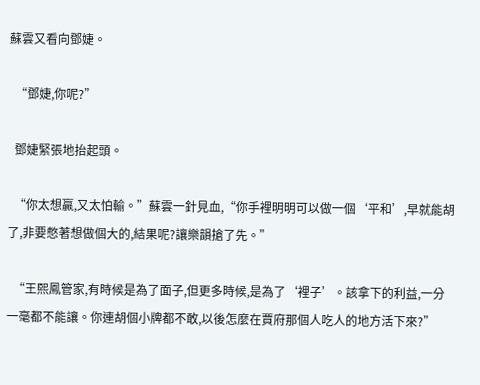蘇雲又看向鄧婕。

  “鄧婕,你呢?”

  鄧婕緊張地抬起頭。

  “你太想贏,又太怕輸。”蘇雲一針見血,“你手裡明明可以做一個‘平和’,早就能胡了,非要憋著想做個大的,結果呢?讓樂韻搶了先。”

  “王熙鳳管家,有時候是為了面子,但更多時候,是為了‘裡子’。該拿下的利益,一分一毫都不能讓。你連胡個小牌都不敢,以後怎麼在賈府那個人吃人的地方活下來?”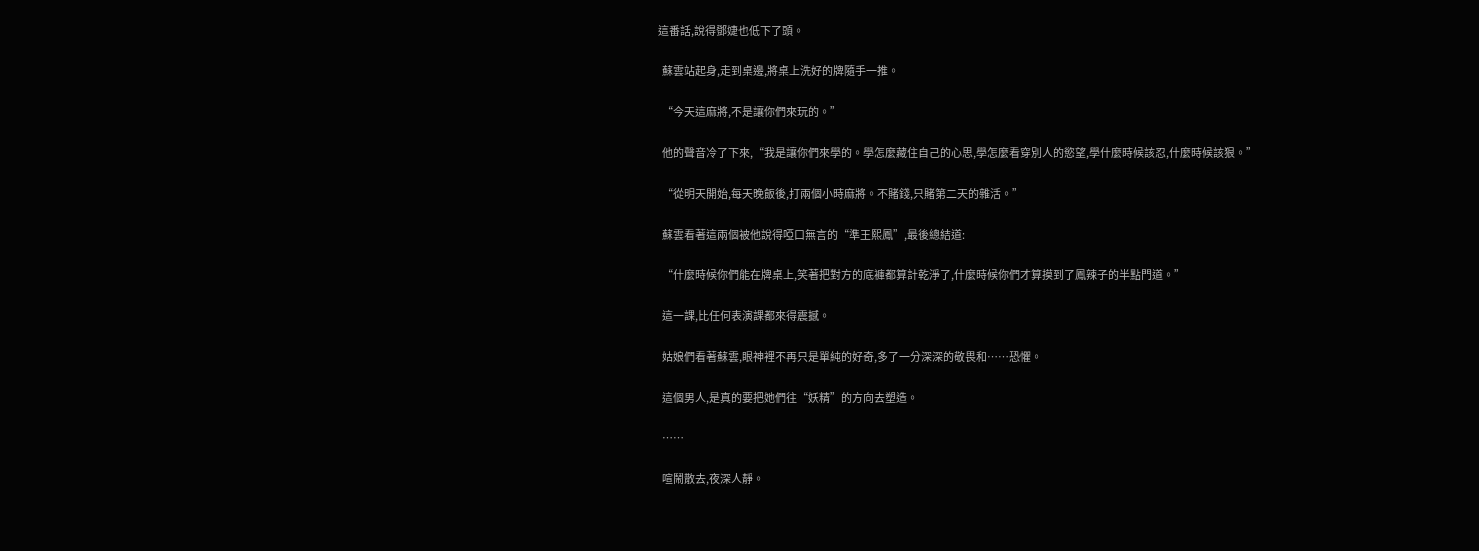這番話,說得鄧婕也低下了頭。

  蘇雲站起身,走到桌邊,將桌上洗好的牌隨手一推。

  “今天這麻將,不是讓你們來玩的。”

  他的聲音冷了下來,“我是讓你們來學的。學怎麼藏住自己的心思,學怎麼看穿別人的慾望,學什麼時候該忍,什麼時候該狠。”

  “從明天開始,每天晚飯後,打兩個小時麻將。不賭錢,只賭第二天的雜活。”

  蘇雲看著這兩個被他說得啞口無言的“準王熙鳳”,最後總結道:

  “什麼時候你們能在牌桌上,笑著把對方的底褲都算計乾淨了,什麼時候你們才算摸到了鳳辣子的半點門道。”

  這一課,比任何表演課都來得震撼。

  姑娘們看著蘇雲,眼神裡不再只是單純的好奇,多了一分深深的敬畏和……恐懼。

  這個男人,是真的要把她們往“妖精”的方向去塑造。

  ……

  喧鬧散去,夜深人靜。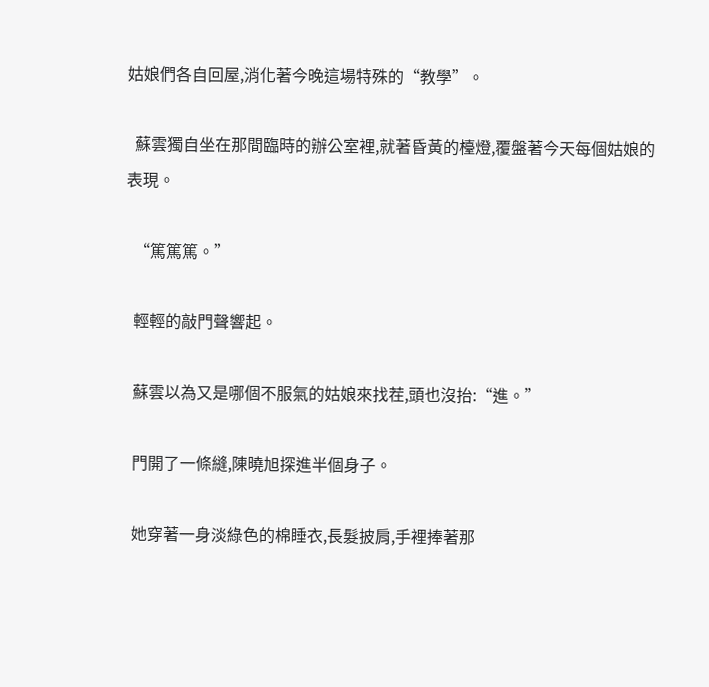姑娘們各自回屋,消化著今晚這場特殊的“教學”。

  蘇雲獨自坐在那間臨時的辦公室裡,就著昏黃的檯燈,覆盤著今天每個姑娘的表現。

  “篤篤篤。”

  輕輕的敲門聲響起。

  蘇雲以為又是哪個不服氣的姑娘來找茬,頭也沒抬:“進。”

  門開了一條縫,陳曉旭探進半個身子。

  她穿著一身淡綠色的棉睡衣,長髮披肩,手裡捧著那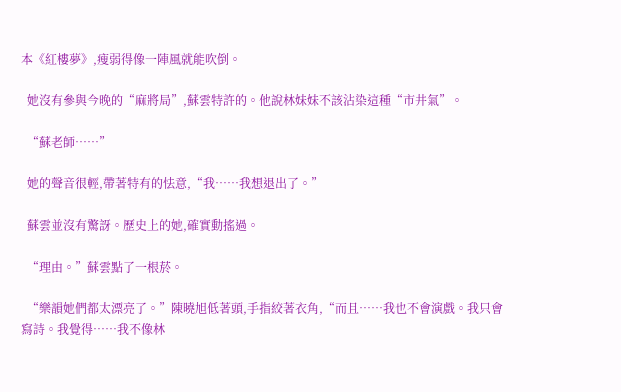本《紅樓夢》,瘦弱得像一陣風就能吹倒。

  她沒有參與今晚的“麻將局”,蘇雲特許的。他說林妹妹不該沾染這種“市井氣”。

  “蘇老師……”

  她的聲音很輕,帶著特有的怯意,“我……我想退出了。”

  蘇雲並沒有驚訝。歷史上的她,確實動搖過。

  “理由。”蘇雲點了一根菸。

  “樂韻她們都太漂亮了。”陳曉旭低著頭,手指絞著衣角,“而且……我也不會演戲。我只會寫詩。我覺得……我不像林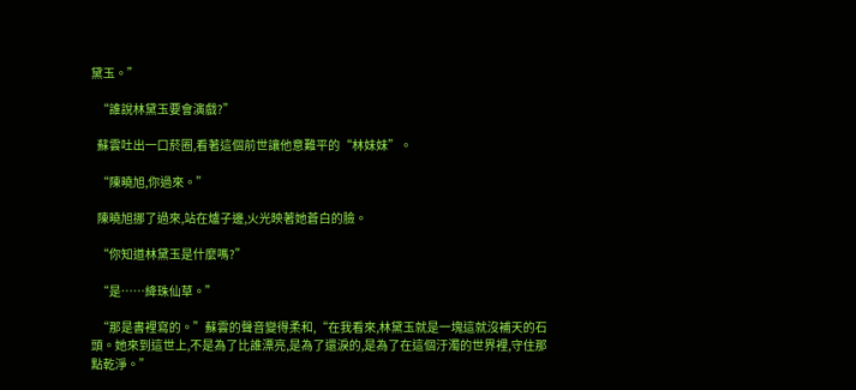黛玉。”

  “誰說林黛玉要會演戲?”

  蘇雲吐出一口菸圈,看著這個前世讓他意難平的“林妹妹”。

  “陳曉旭,你過來。”

  陳曉旭挪了過來,站在爐子邊,火光映著她蒼白的臉。

  “你知道林黛玉是什麼嗎?”

  “是……絳珠仙草。”

  “那是書裡寫的。”蘇雲的聲音變得柔和,“在我看來,林黛玉就是一塊這就沒補天的石頭。她來到這世上,不是為了比誰漂亮,是為了還淚的,是為了在這個汙濁的世界裡,守住那點乾淨。”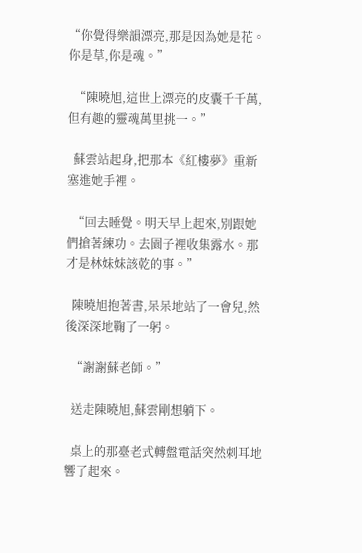“你覺得樂韻漂亮,那是因為她是花。你是草,你是魂。”

  “陳曉旭,這世上漂亮的皮囊千千萬,但有趣的靈魂萬里挑一。”

  蘇雲站起身,把那本《紅樓夢》重新塞進她手裡。

  “回去睡覺。明天早上起來,別跟她們搶著練功。去園子裡收集露水。那才是林妹妹該乾的事。”

  陳曉旭抱著書,呆呆地站了一會兒,然後深深地鞠了一躬。

  “謝謝蘇老師。”

  送走陳曉旭,蘇雲剛想躺下。

  桌上的那臺老式轉盤電話突然刺耳地響了起來。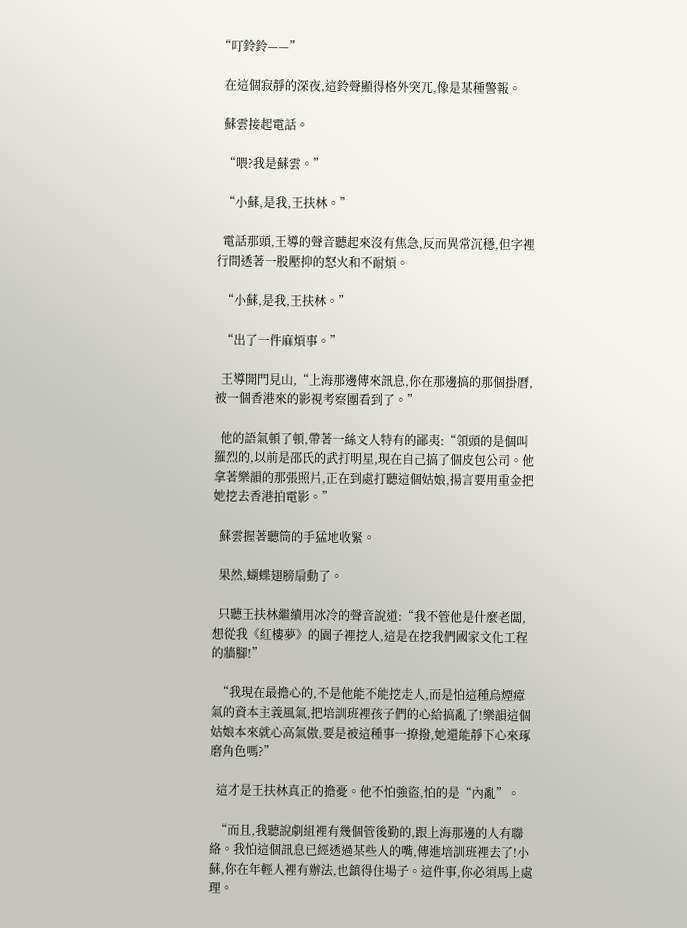“叮鈴鈴——”

  在這個寂靜的深夜,這鈴聲顯得格外突兀,像是某種警報。

  蘇雲接起電話。

  “喂?我是蘇雲。”

  “小蘇,是我,王扶林。”

  電話那頭,王導的聲音聽起來沒有焦急,反而異常沉穩,但字裡行間透著一股壓抑的怒火和不耐煩。

  “小蘇,是我,王扶林。”

  “出了一件麻煩事。”

  王導開門見山,“上海那邊傳來訊息,你在那邊搞的那個掛曆,被一個香港來的影視考察團看到了。”

  他的語氣頓了頓,帶著一絲文人特有的鄙夷:“領頭的是個叫羅烈的,以前是邵氏的武打明星,現在自己搞了個皮包公司。他拿著樂韻的那張照片,正在到處打聽這個姑娘,揚言要用重金把她挖去香港拍電影。”

  蘇雲握著聽筒的手猛地收緊。

  果然,蝴蝶翅膀扇動了。

  只聽王扶林繼續用冰冷的聲音說道:“我不管他是什麼老闆,想從我《紅樓夢》的園子裡挖人,這是在挖我們國家文化工程的牆腳!”

  “我現在最擔心的,不是他能不能挖走人,而是怕這種烏煙瘴氣的資本主義風氣,把培訓班裡孩子們的心給搞亂了!樂韻這個姑娘本來就心高氣傲,要是被這種事一撩撥,她還能靜下心來琢磨角色嗎?”

  這才是王扶林真正的擔憂。他不怕強盜,怕的是“內亂”。

  “而且,我聽說劇組裡有幾個管後勤的,跟上海那邊的人有聯絡。我怕這個訊息已經透過某些人的嘴,傳進培訓班裡去了!小蘇,你在年輕人裡有辦法,也鎮得住場子。這件事,你必須馬上處理。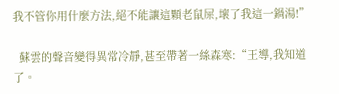我不管你用什麼方法,絕不能讓這顆老鼠屎,壞了我這一鍋湯!”

  蘇雲的聲音變得異常冷靜,甚至帶著一絲森寒:“王導,我知道了。